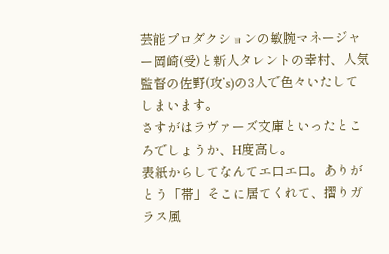芸能プロダクションの敏腕マネージャー岡崎(受)と新人タレントの幸村、人気監督の佐野(攻’s)の3人で色々いたしてしまいます。
さすがはラヴァーズ文庫といったところでしょうか、H度高し。
表紙からしてなんてエ口エ口。ありがとう「帯」そこに居てくれて、摺りガラス風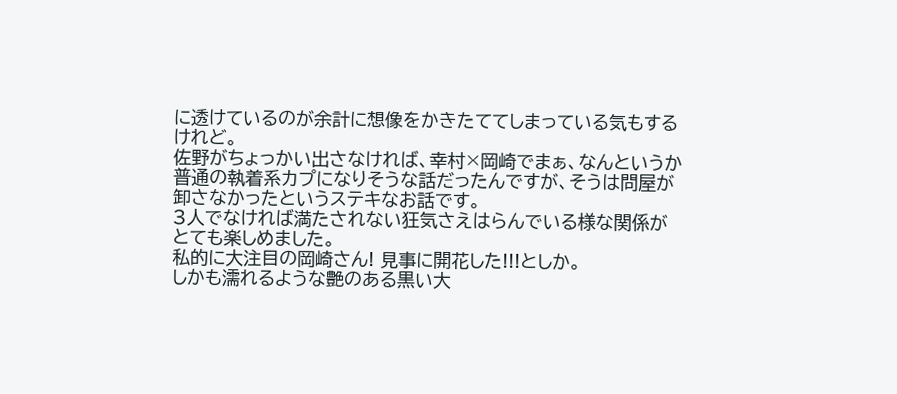に透けているのが余計に想像をかきたててしまっている気もするけれど。
佐野がちょっかい出さなければ、幸村×岡崎でまぁ、なんというか普通の執着系カプになりそうな話だったんですが、そうは問屋が卸さなかったというステキなお話です。
3人でなければ満たされない狂気さえはらんでいる様な関係がとても楽しめました。
私的に大注目の岡崎さん! 見事に開花した!!!としか。
しかも濡れるような艶のある黒い大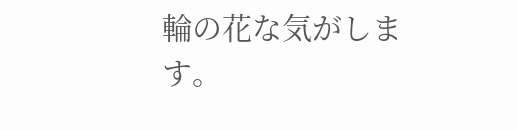輪の花な気がします。